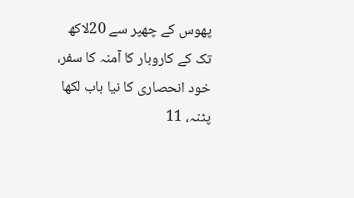پھوس کے چھپر سے 20لاکھ تک کے کاروبار کا آمنہ کا سفر، خود انحصاری کا نیا باب لکھا
پٹنہ، 11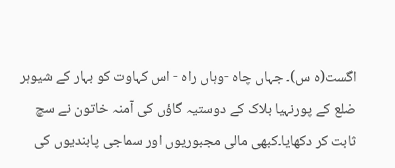اگست(ہ س)۔ جہاں چاہ -وہاں راہ - اس کہاوت کو بہار کے شیوہر ضلع کے پورنہیا بلاک کے دوستیہ گاؤں کی آمنہ خاتون نے سچ ثابت کر دکھایا۔کبھی مالی مجبوریوں اور سماجی پابندیوں کی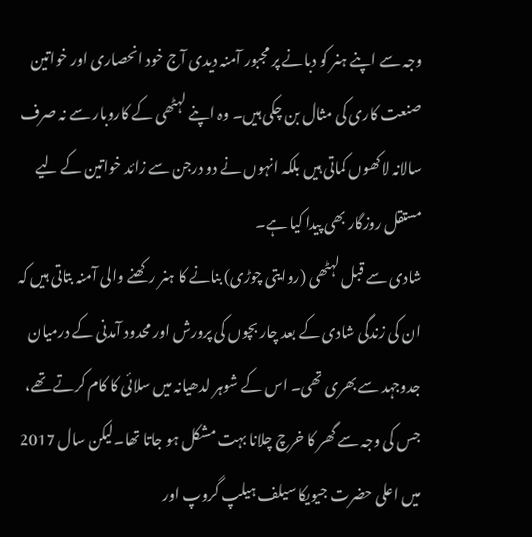وجہ سے اپنے ہنر کو دبانے پر مجبور آمنہ دیدی آج خود انحصاری اور خواتین صنعت کاری کی مثال بن چکی ہیں۔ وہ اپنے لہٹھی کے کاروبار سے نہ صرف سالانہ لاکھوں کماتی ہیں بلکہ انہوں نے دو درجن سے زائد خواتین کے لیے مستقل روزگار بھی پیدا کیا ہے۔
شادی سے قبل لہٹھی (روایتی چوڑی) بنانے کا ہنر رکھنے والی آمنہ بتاتی ہیں کہ ان کی زندگی شادی کے بعد چار بچوں کی پرورش اور محدود آمدنی کے درمیان جدوجہد سے بھری تھی۔ اس کے شوہر لدھیانہ میں سلائی کا کام کرتے تھے، جس کی وجہ سے گھر کا خرچ چلانا بہت مشکل ہو جاتا تھا۔لیکن سال 2017 میں اعلی حضرت جیویکا سیلف ہیلپ گروپ اور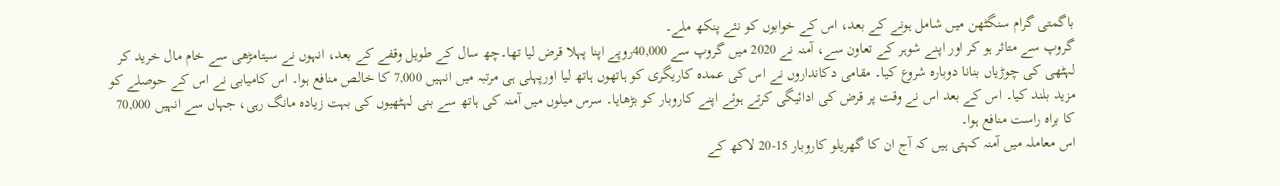باگمتی گرام سنگٹھن میں شامل ہونے کے بعد، اس کے خوابوں کو نئے پنکھ ملے۔
گروپ سے متاثر ہو کر اور اپنے شوہر کے تعاون سے، آمنہ نے 2020 میں گروپ سے 40,000روپے اپنا پہلا قرض لیا تھا۔چھ سال کے طویل وقفے کے بعد، انہوں نے سیتامڑھی سے خام مال خرید کر لہٹھی کی چوڑیاں بنانا دوبارہ شروع کیا۔ مقامی دکانداروں نے اس کی عمدہ کاریگری کو ہاتھوں ہاتھ لیا اورپہلی ہی مرتبہ میں انہیں 7,000 کا خالص منافع ہوا۔ اس کامیابی نے اس کے حوصلے کو مزید بلند کیا۔ اس کے بعد اس نے وقت پر قرض کی ادائیگی کرتے ہوئے اپنے کاروبار کو بڑھایا۔ سرس میلوں میں آمنہ کی ہاتھ سے بنی لہٹھیوں کی بہت زیادہ مانگ رہی، جہاں سے انہیں 70,000 کا براہ راست منافع ہوا۔
اس معاملہ میں آمنہ کہتی ہیں کہ آج ان کا گھریلو کاروبار 15-20 لاکھ کے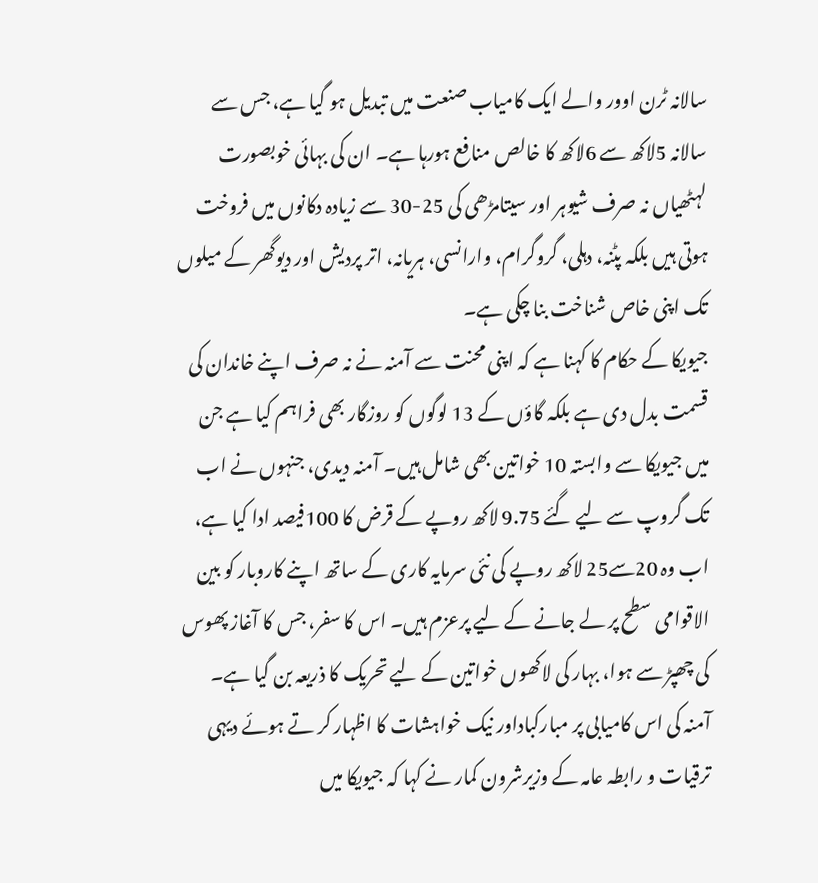سالانہ ٹرن اوور والے ایک کامیاب صنعت میں تبدیل ہو گیا ہے، جس سے سالانہ 5لاکھ سے 6لاکھ کا خالص منافع ہورہا ہے۔ ان کی بہائی خوبصورت لہٹھیاں نہ صرف شیوہر اور سیتامڑھی کی 25-30 سے زیادہ دکانوں میں فروخت ہوتی ہیں بلکہ پٹنہ، دہلی، گروگرام، وارانسی، ہریانہ، اتر پردیش اور دیوگھر کے میلوں تک اپنی خاص شناخت بنا چکی ہے۔
جیویکا کے حکام کا کہنا ہے کہ اپنی محنت سے آمنہ نے نہ صرف اپنے خاندان کی قسمت بدل دی ہے بلکہ گاؤں کے 13 لوگوں کو روزگار بھی فراہم کیا ہے جن میں جیویکا سے وابستہ 10 خواتین بھی شامل ہیں۔ آمنہ دیدی، جنہوں نے اب تک گروپ سے لیے گئے 9.75 لاکھ روپے کے قرض کا 100فیصد ادا کیا ہے، اب وہ 20سے25 لاکھ روپے کی نئی سرمایہ کاری کے ساتھ اپنے کاروبار کو بین الاقوامی سطح پر لے جانے کے لیے پرعزم ہیں۔ اس کا سفر، جس کا آغاز پھوس کی چھپڑ سے ہوا، بہار کی لاکھوں خواتین کے لیے تحریک کا ذریعہ بن گیا ہے۔
آمنہ کی اس کامیابی پر مبارکباداور نیک خواہشات کا اظہار کر تے ہوئے دیہی ترقیات و رابطہ عامہ کے وزیرشرون کمار نے کہا کہ جیویکا میں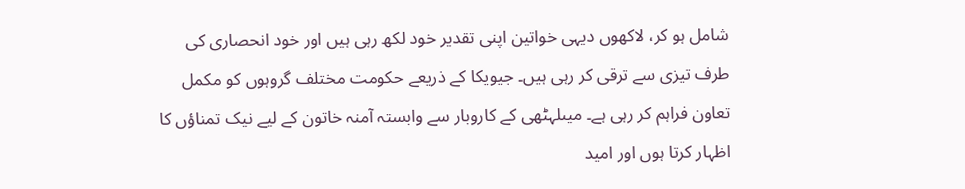شامل ہو کر، لاکھوں دیہی خواتین اپنی تقدیر خود لکھ رہی ہیں اور خود انحصاری کی طرف تیزی سے ترقی کر رہی ہیں۔ جیویکا کے ذریعے حکومت مختلف گروہوں کو مکمل تعاون فراہم کر رہی ہے۔ میںلہٹھی کے کاروبار سے وابستہ آمنہ خاتون کے لیے نیک تمناؤں کا اظہار کرتا ہوں اور امید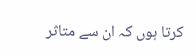کرتا ہوں کہ ان سے متاثر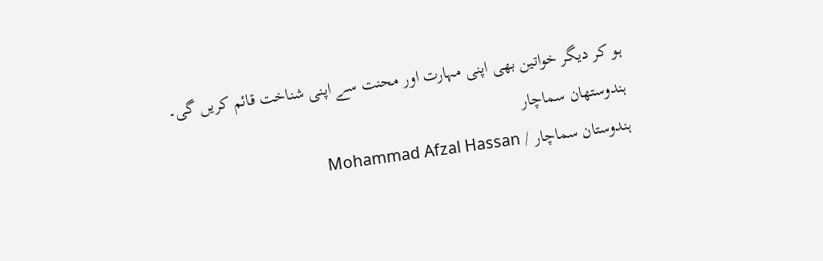ہو کر دیگر خواتین بھی اپنی مہارت اور محنت سے اپنی شناخت قائم کریں گی۔
ہندوستھان سماچار
ہندوستان سماچار / Mohammad Afzal Hassan